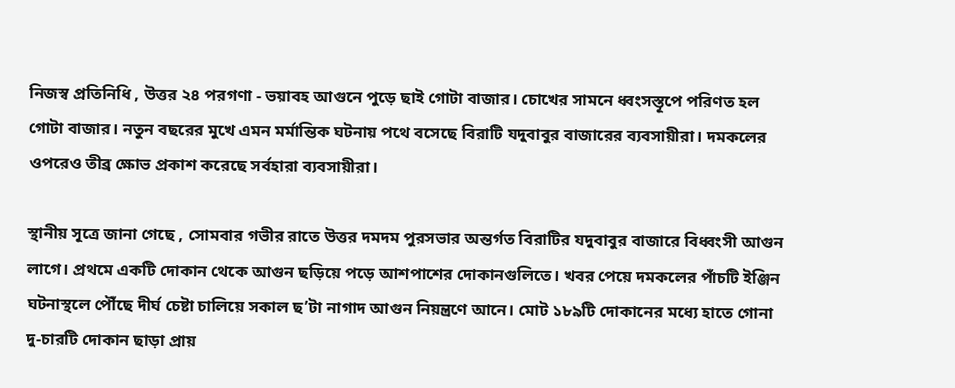নিজস্ব প্রতিনিধি , উত্তর ২৪ পরগণা - ভয়াবহ আগুনে পুড়ে ছাই গোটা বাজার। চোখের সামনে ধ্বংসস্তূপে পরিণত হল গোটা বাজার। নতুন বছরের মুখে এমন মর্মান্তিক ঘটনায় পথে বসেছে বিরাটি যদুবাবুর বাজারের ব্যবসায়ীরা। দমকলের ওপরেও তীব্র ক্ষোভ প্রকাশ করেছে সর্বহারা ব্যবসায়ীরা।

স্থানীয় সূত্রে জানা গেছে , সোমবার গভীর রাতে উত্তর দমদম পুরসভার অন্তর্গত বিরাটির যদুবাবুর বাজারে বিধ্বংসী আগুন লাগে। প্রথমে একটি দোকান থেকে আগুন ছড়িয়ে পড়ে আশপাশের দোকানগুলিতে। খবর পেয়ে দমকলের পাঁচটি ইঞ্জিন ঘটনাস্থলে পৌঁছে দীর্ঘ চেষ্টা চালিয়ে সকাল ছ’টা নাগাদ আগুন নিয়ন্ত্রণে আনে। মোট ১৮৯টি দোকানের মধ্যে হাতে গোনা দু-চারটি দোকান ছাড়া প্রায়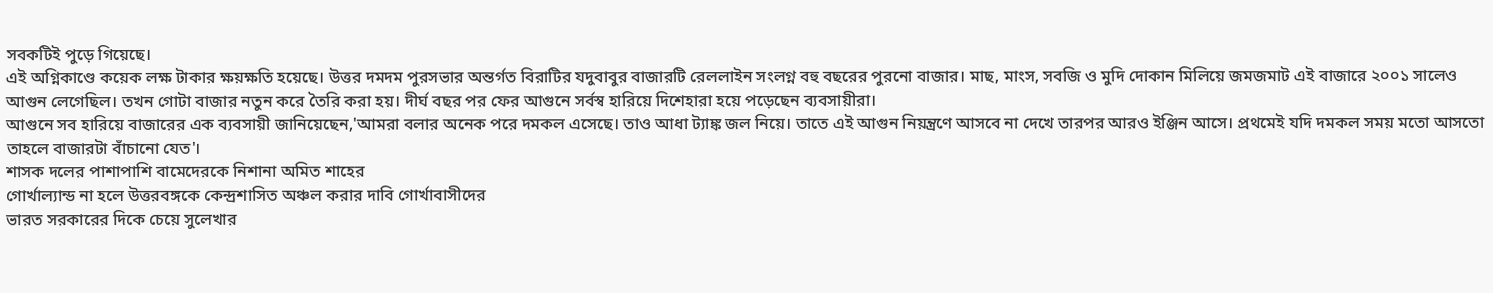সবকটিই পুড়ে গিয়েছে।
এই অগ্নিকাণ্ডে কয়েক লক্ষ টাকার ক্ষয়ক্ষতি হয়েছে। উত্তর দমদম পুরসভার অন্তর্গত বিরাটির যদুবাবুর বাজারটি রেললাইন সংলগ্ন বহু বছরের পুরনো বাজার। মাছ, মাংস, সবজি ও মুদি দোকান মিলিয়ে জমজমাট এই বাজারে ২০০১ সালেও আগুন লেগেছিল। তখন গোটা বাজার নতুন করে তৈরি করা হয়। দীর্ঘ বছর পর ফের আগুনে সর্বস্ব হারিয়ে দিশেহারা হয়ে পড়েছেন ব্যবসায়ীরা।
আগুনে সব হারিয়ে বাজারের এক ব্যবসায়ী জানিয়েছেন,'আমরা বলার অনেক পরে দমকল এসেছে। তাও আধা ট্যাঙ্ক জল নিয়ে। তাতে এই আগুন নিয়ন্ত্রণে আসবে না দেখে তারপর আরও ইঞ্জিন আসে। প্রথমেই যদি দমকল সময় মতো আসতো তাহলে বাজারটা বাঁচানো যেত'।
শাসক দলের পাশাপাশি বামেদেরকে নিশানা অমিত শাহের
গোর্খাল্যান্ড না হলে উত্তরবঙ্গকে কেন্দ্রশাসিত অঞ্চল করার দাবি গোর্খাবাসীদের
ভারত সরকারের দিকে চেয়ে সুলেখার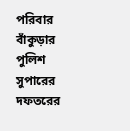পরিবার
বাঁকুড়ার পুলিশ সুপারের দফতরের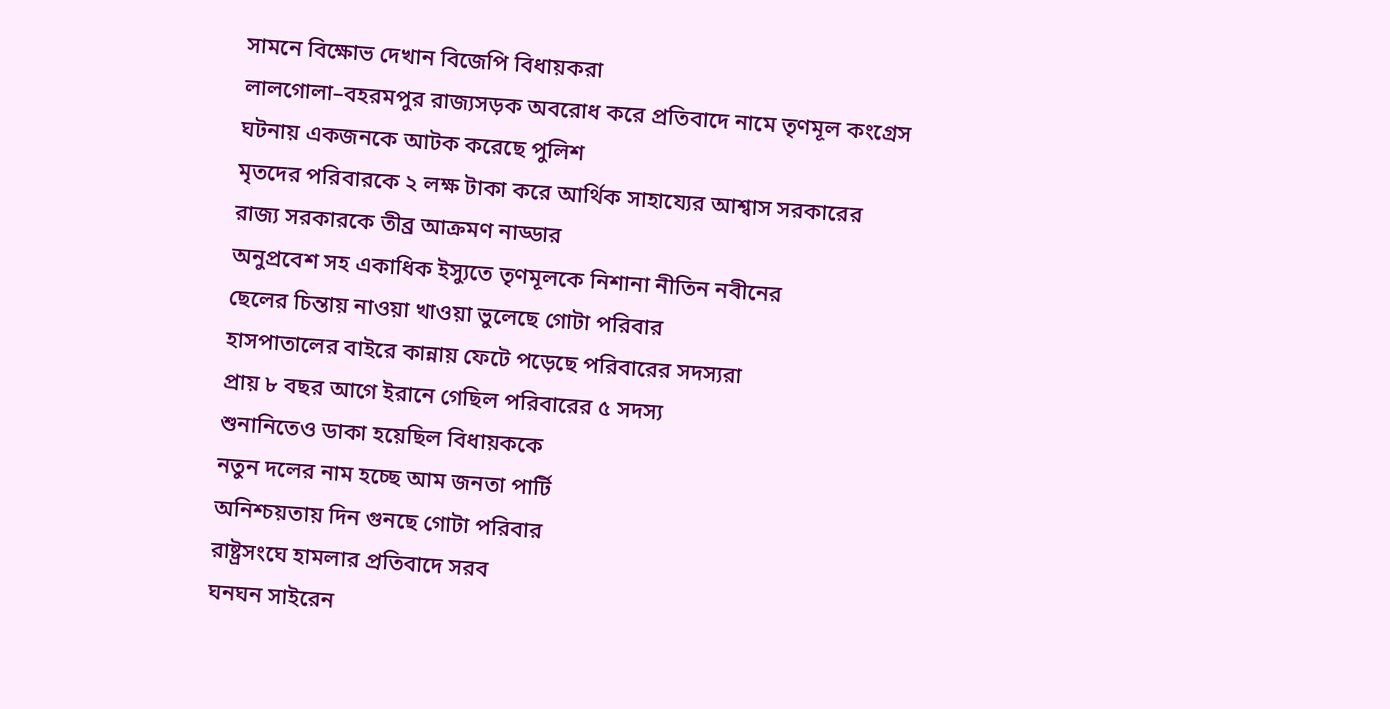সামনে বিক্ষোভ দেখান বিজেপি বিধায়করা
লালগোলা–বহরমপুর রাজ্যসড়ক অবরোধ করে প্রতিবাদে নামে তৃণমূল কংগ্রেস
ঘটনায় একজনকে আটক করেছে পুলিশ
মৃতদের পরিবারকে ২ লক্ষ টাকা করে আর্থিক সাহায্যের আশ্বাস সরকারের
রাজ্য সরকারকে তীব্র আক্রমণ নাড্ডার
অনুপ্রবেশ সহ একাধিক ইস্যুতে তৃণমূলকে নিশানা নীতিন নবীনের
ছেলের চিন্তায় নাওয়া খাওয়া ভুলেছে গোটা পরিবার
হাসপাতালের বাইরে কান্নায় ফেটে পড়েছে পরিবারের সদস্যরা
প্রায় ৮ বছর আগে ইরানে গেছিল পরিবারের ৫ সদস্য
শুনানিতেও ডাকা হয়েছিল বিধায়ককে
নতুন দলের নাম হচ্ছে আম জনতা পার্টি
অনিশ্চয়তায় দিন গুনছে গোটা পরিবার
রাষ্ট্রসংঘে হামলার প্রতিবাদে সরব
ঘনঘন সাইরেন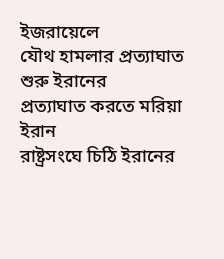ইজরায়েলে
যৌথ হামলার প্রত্যাঘাত শুরু ইরানের
প্রত্যাঘাত করতে মরিয়া ইরান
রাষ্ট্রসংঘে চিঠি ইরানের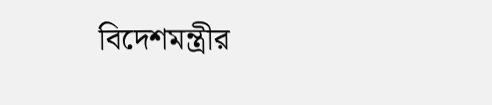বিদেশমন্ত্রীর